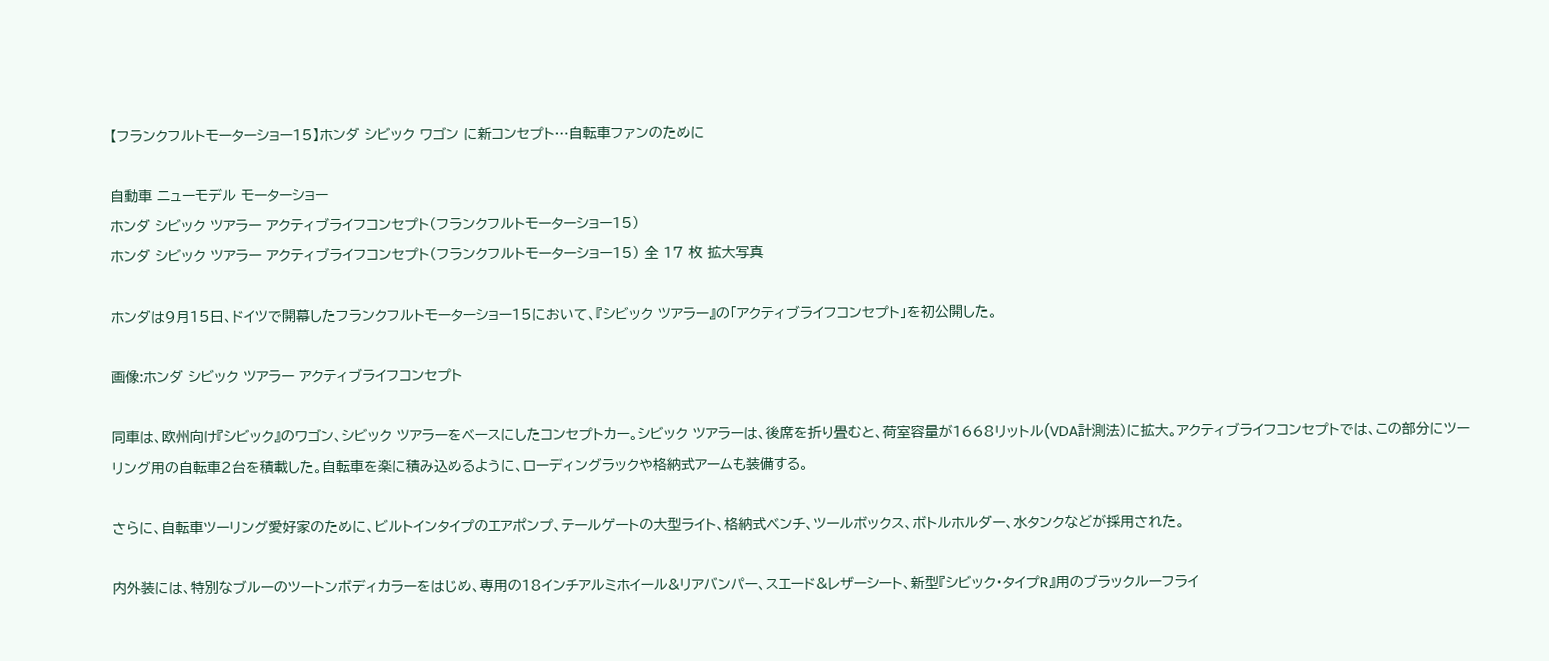【フランクフルトモーターショー15】ホンダ シビック ワゴン に新コンセプト…自転車ファンのために

自動車 ニューモデル モーターショー
ホンダ シビック ツアラー アクティブライフコンセプト(フランクフルトモーターショー15)
ホンダ シビック ツアラー アクティブライフコンセプト(フランクフルトモーターショー15) 全 17 枚 拡大写真

ホンダは9月15日、ドイツで開幕したフランクフルトモーターショー15において、『シビック ツアラー』の「アクティブライフコンセプト」を初公開した。

画像:ホンダ シビック ツアラー アクティブライフコンセプト

同車は、欧州向け『シビック』のワゴン、シビック ツアラーをベースにしたコンセプトカー。シビック ツアラーは、後席を折り畳むと、荷室容量が1668リットル(VDA計測法)に拡大。アクティブライフコンセプトでは、この部分にツーリング用の自転車2台を積載した。自転車を楽に積み込めるように、ローディングラックや格納式アームも装備する。

さらに、自転車ツーリング愛好家のために、ビルトインタイプのエアポンプ、テールゲートの大型ライト、格納式ベンチ、ツールボックス、ボトルホルダー、水タンクなどが採用された。

内外装には、特別なブルーのツートンボディカラーをはじめ、専用の18インチアルミホイール&リアバンパー、スエード&レザーシート、新型『シビック・タイプR』用のブラックルーフライ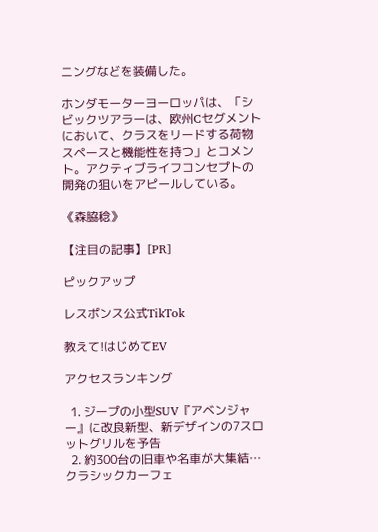ニングなどを装備した。

ホンダモーターヨーロッパは、「シビックツアラーは、欧州Cセグメントにおいて、クラスをリードする荷物スペースと機能性を持つ」とコメント。アクティブライフコンセプトの開発の狙いをアピールしている。

《森脇稔》

【注目の記事】[PR]

ピックアップ

レスポンス公式TikTok

教えて!はじめてEV

アクセスランキング

  1. ジープの小型SUV『アベンジャー』に改良新型、新デザインの7スロットグリルを予告
  2. 約300台の旧車や名車が大集結…クラシックカーフェ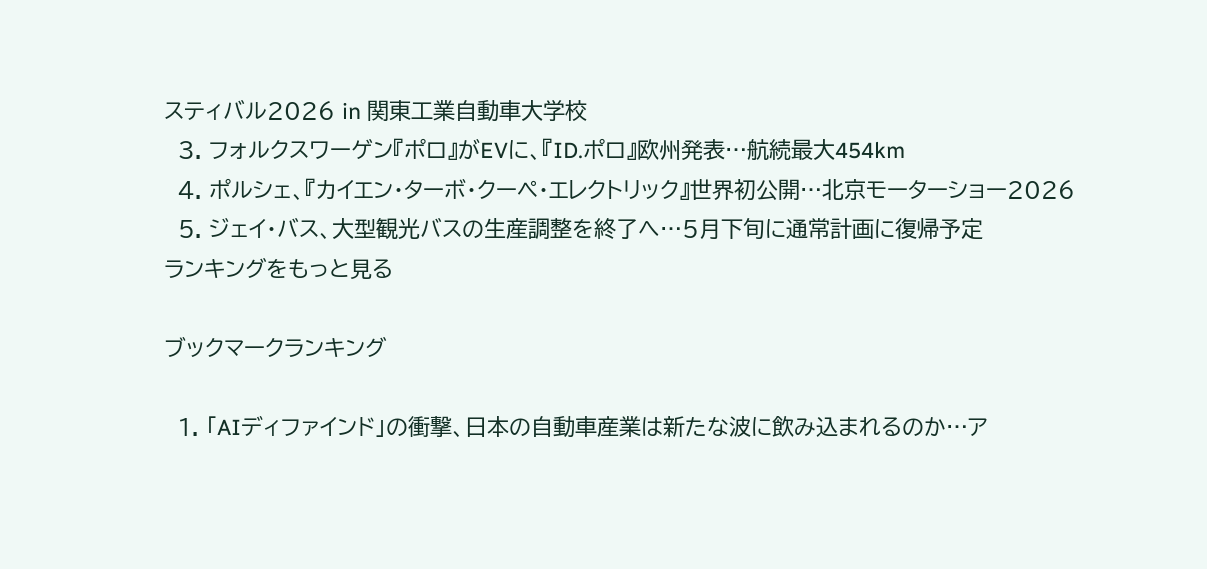スティバル2026 in 関東工業自動車大学校
  3. フォルクスワーゲン『ポロ』がEVに、『ID.ポロ』欧州発表…航続最大454km
  4. ポルシェ、『カイエン・ターボ・クーペ・エレクトリック』世界初公開…北京モーターショー2026
  5. ジェイ・バス、大型観光バスの生産調整を終了へ…5月下旬に通常計画に復帰予定
ランキングをもっと見る

ブックマークランキング

  1. 「AIディファインド」の衝撃、日本の自動車産業は新たな波に飲み込まれるのか…ア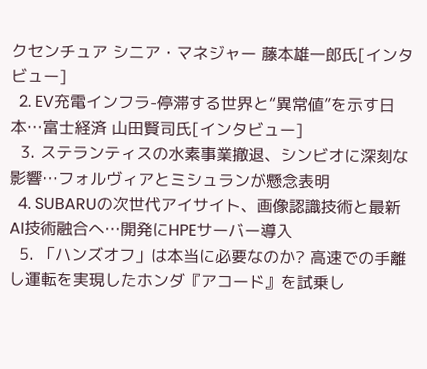クセンチュア シニア・マネジャー 藤本雄一郎氏[インタビュー]
  2. EV充電インフラ-停滞する世界と“異常値”を示す日本…富士経済 山田賢司氏[インタビュー]
  3. ステランティスの水素事業撤退、シンビオに深刻な影響…フォルヴィアとミシュランが懸念表明
  4. SUBARUの次世代アイサイト、画像認識技術と最新AI技術融合へ…開発にHPEサーバー導入
  5. 「ハンズオフ」は本当に必要なのか? 高速での手離し運転を実現したホンダ『アコード』を試乗し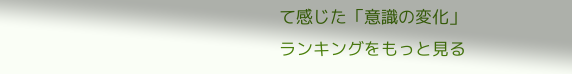て感じた「意識の変化」
ランキングをもっと見る